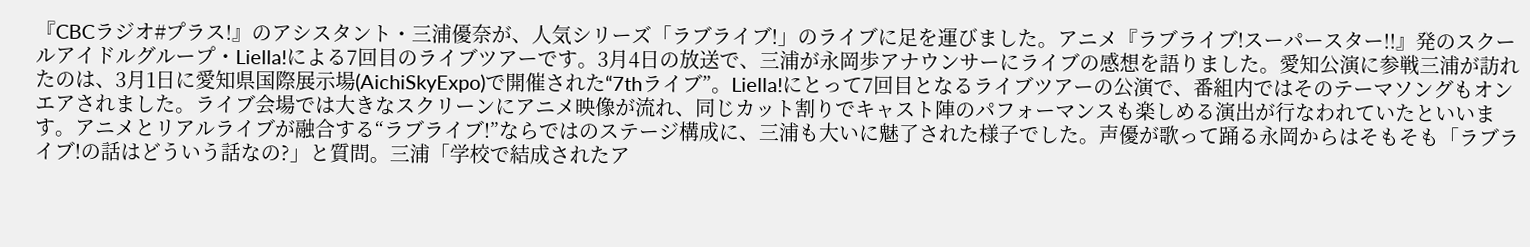『CBCラジオ#プラス!』のアシスタント・三浦優奈が、人気シリーズ「ラブライブ!」のライブに足を運びました。アニメ『ラブライブ!スーパースター!!』発のスクールアイドルグループ・Liella!による7回目のライブツアーです。3月4日の放送で、三浦が永岡歩アナウンサーにライブの感想を語りました。愛知公演に参戦三浦が訪れたのは、3月1日に愛知県国際展示場(AichiSkyExpo)で開催された“7thライブ”。Liella!にとって7回目となるライブツアーの公演で、番組内ではそのテーマソングもオンエアされました。ライブ会場では大きなスクリーンにアニメ映像が流れ、同じカット割りでキャスト陣のパフォーマンスも楽しめる演出が行なわれていたといいます。アニメとリアルライブが融合する“ラブライブ!”ならではのステージ構成に、三浦も大いに魅了された様子でした。声優が歌って踊る永岡からはそもそも「ラブライブ!の話はどういう話なの?」と質問。三浦「学校で結成されたア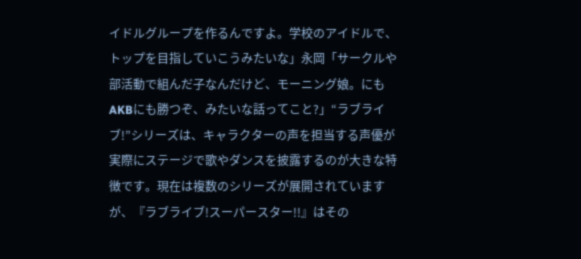イドルグループを作るんですよ。学校のアイドルで、トップを目指していこうみたいな」永岡「サークルや部活動で組んだ子なんだけど、モーニング娘。にもAKBにも勝つぞ、みたいな話ってこと?」“ラブライブ!”シリーズは、キャラクターの声を担当する声優が実際にステージで歌やダンスを披露するのが大きな特徴です。現在は複数のシリーズが展開されていますが、『ラブライブ!スーパースター!!』はその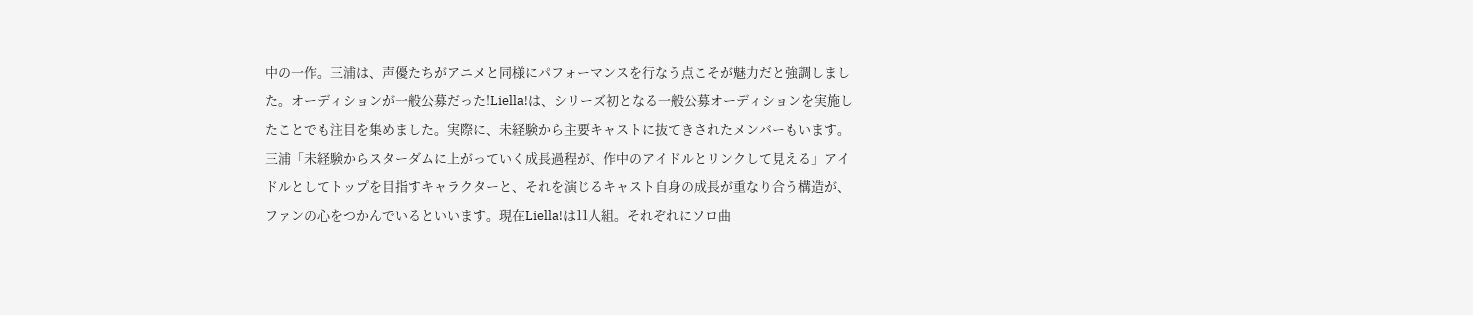中の一作。三浦は、声優たちがアニメと同様にパフォーマンスを行なう点こそが魅力だと強調しました。オーディションが一般公募だった!Liella!は、シリーズ初となる一般公募オーディションを実施したことでも注目を集めました。実際に、未経験から主要キャストに抜てきされたメンバーもいます。三浦「未経験からスターダムに上がっていく成長過程が、作中のアイドルとリンクして見える」アイドルとしてトップを目指すキャラクターと、それを演じるキャスト自身の成長が重なり合う構造が、ファンの心をつかんでいるといいます。現在Liella!は11人組。それぞれにソロ曲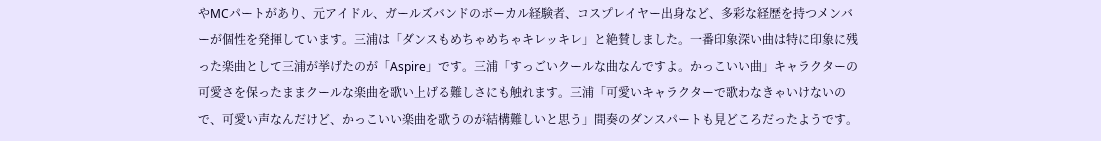やMCパートがあり、元アイドル、ガールズバンドのボーカル経験者、コスプレイヤー出身など、多彩な経歴を持つメンバーが個性を発揮しています。三浦は「ダンスもめちゃめちゃキレッキレ」と絶賛しました。一番印象深い曲は特に印象に残った楽曲として三浦が挙げたのが「Aspire」です。三浦「すっごいクールな曲なんですよ。かっこいい曲」キャラクターの可愛さを保ったままクールな楽曲を歌い上げる難しさにも触れます。三浦「可愛いキャラクターで歌わなきゃいけないので、可愛い声なんだけど、かっこいい楽曲を歌うのが結構難しいと思う」間奏のダンスパートも見どころだったようです。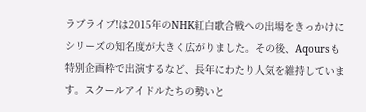ラブライブ!は2015年のNHK紅白歌合戦への出場をきっかけにシリーズの知名度が大きく広がりました。その後、Aqoursも特別企画枠で出演するなど、長年にわたり人気を維持しています。スクールアイドルたちの勢いと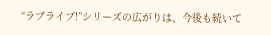“ラブライブ!”シリーズの広がりは、今後も続いて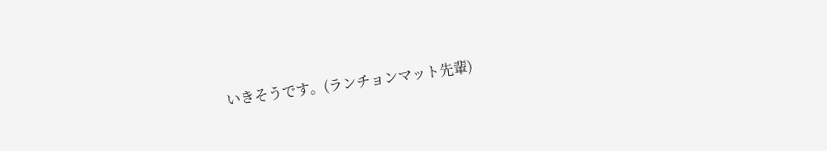いきそうです。(ランチョンマット先輩)